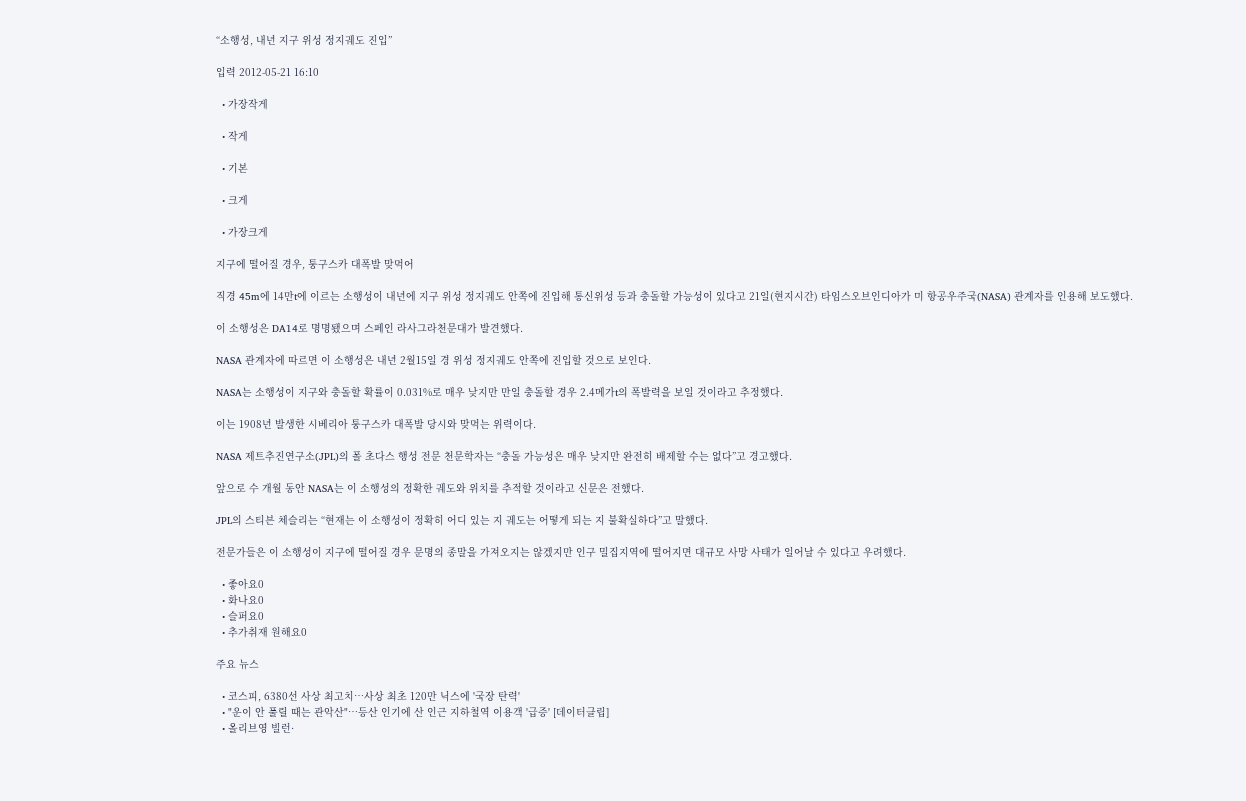“소행성, 내년 지구 위성 정지궤도 진입”

입력 2012-05-21 16:10

  • 가장작게

  • 작게

  • 기본

  • 크게

  • 가장크게

지구에 떨어질 경우, 퉁구스카 대폭발 맞먹어

직경 45m에 14만t에 이르는 소행성이 내년에 지구 위성 정지궤도 안쪽에 진입해 통신위성 등과 충돌할 가능성이 있다고 21일(현지시간) 타임스오브인디아가 미 항공우주국(NASA) 관계자를 인용해 보도했다.

이 소행성은 DA14로 명명됐으며 스페인 라사그라천문대가 발견했다.

NASA 관계자에 따르면 이 소행성은 내년 2월15일 경 위성 정지궤도 안쪽에 진입할 것으로 보인다.

NASA는 소행성이 지구와 충돌할 확률이 0.031%로 매우 낮지만 만일 충돌할 경우 2.4메가t의 폭발력을 보일 것이라고 추정했다.

이는 1908년 발생한 시베리아 퉁구스카 대폭발 당시와 맞먹는 위력이다.

NASA 제트추진연구소(JPL)의 폴 초다스 행성 전문 천문학자는 “충돌 가능성은 매우 낮지만 완전히 배제할 수는 없다”고 경고했다.

앞으로 수 개월 동안 NASA는 이 소행성의 정확한 궤도와 위치를 추적할 것이라고 신문은 전했다.

JPL의 스티븐 체슬리는 “현재는 이 소행성이 정확히 어디 있는 지 궤도는 어떻게 되는 지 불확실하다”고 말했다.

전문가들은 이 소행성이 지구에 떨어질 경우 문명의 종말을 가져오지는 않겠지만 인구 밀집지역에 떨어지면 대규모 사망 사태가 일어날 수 있다고 우려했다.

  • 좋아요0
  • 화나요0
  • 슬퍼요0
  • 추가취재 원해요0

주요 뉴스

  • 코스피, 6380선 사상 최고치…사상 최초 120만 닉스에 '국장 탄력'
  • "운이 안 풀릴 때는 관악산"…등산 인기에 산 인근 지하철역 이용객 '급증' [데이터클립]
  • 올리브영 빌런·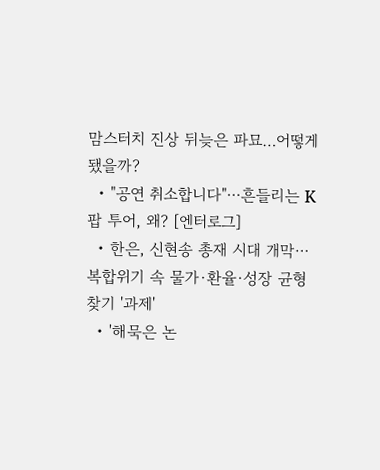맘스터치 진상 뒤늦은 파묘…어떻게 됐을까?
  • "공연 취소합니다"⋯흔들리는 K팝 투어, 왜? [엔터로그]
  • 한은, 신현송 총재 시대 개막⋯복합위기 속 물가·환율·성장 균형찾기 '과제'
  • '해묵은 논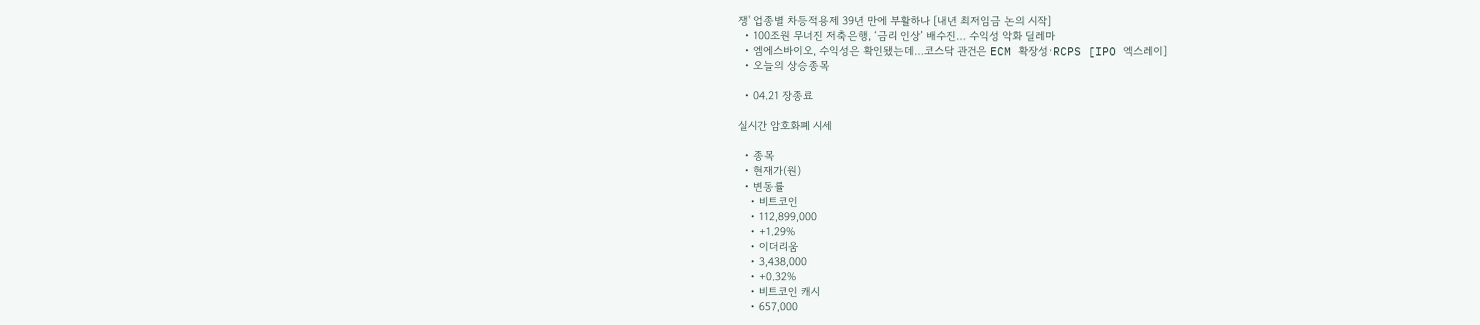쟁' 업종별 차등적용제 39년 만에 부활하나 [내년 최저임금 논의 시작]
  • 100조원 무너진 저축은행, ‘금리 인상’ 배수진… 수익성 악화 딜레마
  • 엠에스바이오, 수익성은 확인됐는데…코스닥 관건은 ECM 확장성·RCPS [IPO 엑스레이]
  • 오늘의 상승종목

  • 04.21 장종료

실시간 암호화폐 시세

  • 종목
  • 현재가(원)
  • 변동률
    • 비트코인
    • 112,899,000
    • +1.29%
    • 이더리움
    • 3,438,000
    • +0.32%
    • 비트코인 캐시
    • 657,000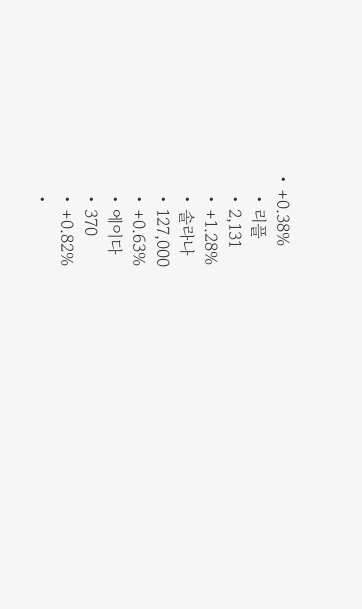• +0.38%
    • 리플
    • 2,131
    • +1.28%
    • 솔라나
    • 127,000
    • +0.63%
    • 에이다
    • 370
    • +0.82%
    •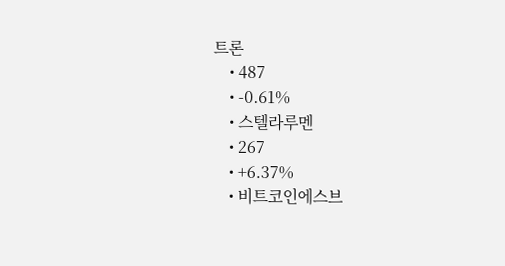트론
    • 487
    • -0.61%
    • 스텔라루멘
    • 267
    • +6.37%
    • 비트코인에스브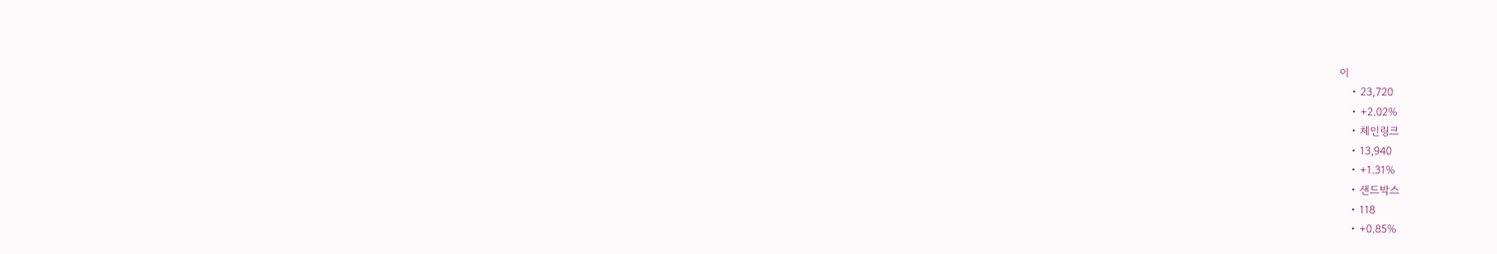이
    • 23,720
    • +2.02%
    • 체인링크
    • 13,940
    • +1.31%
    • 샌드박스
    • 118
    • +0.85%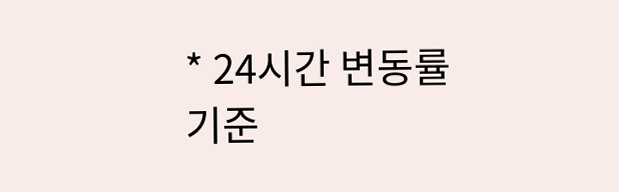* 24시간 변동률 기준